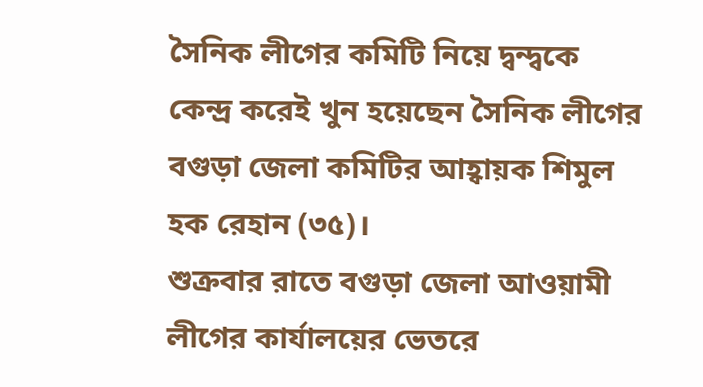সৈনিক লীগের কমিটি নিয়ে দ্বন্দ্বকে কেন্দ্র করেই খুন হয়েছেন সৈনিক লীগের বগুড়া জেলা কমিটির আহ্বায়ক শিমুল হক রেহান (৩৫)।
শুক্রবার রাতে বগুড়া জেলা আওয়ামী লীগের কার্যালয়ের ভেতরে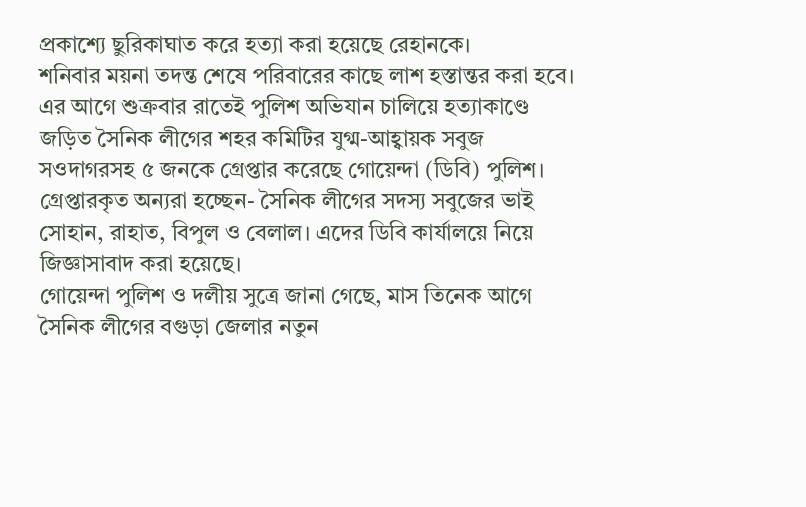প্রকাশ্যে ছুরিকাঘাত করে হত্যা করা হয়েছে রেহানকে।
শনিবার ময়না তদন্ত শেষে পরিবারের কাছে লাশ হস্তান্তর করা হবে।
এর আগে শুক্রবার রাতেই পুলিশ অভিযান চালিয়ে হত্যাকাণ্ডে জড়িত সৈনিক লীগের শহর কমিটির যুগ্ম-আহ্বায়ক সবুজ সওদাগরসহ ৫ জনকে গ্রেপ্তার করেছে গোয়েন্দা (ডিবি) পুলিশ।
গ্রেপ্তারকৃত অন্যরা হচ্ছেন- সৈনিক লীগের সদস্য সবুজের ভাই সোহান, রাহাত, বিপুল ও বেলাল। এদের ডিবি কার্যালয়ে নিয়ে জিজ্ঞাসাবাদ করা হয়েছে।
গোয়েন্দা পুলিশ ও দলীয় সুত্রে জানা গেছে, মাস তিনেক আগে সৈনিক লীগের বগুড়া জেলার নতুন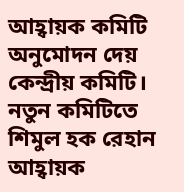আহ্বায়ক কমিটি অনুমোদন দেয় কেন্দ্রীয় কমিটি। নতুন কমিটিতে শিমুল হক রেহান আহ্বায়ক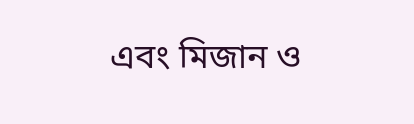এবং মিজান ও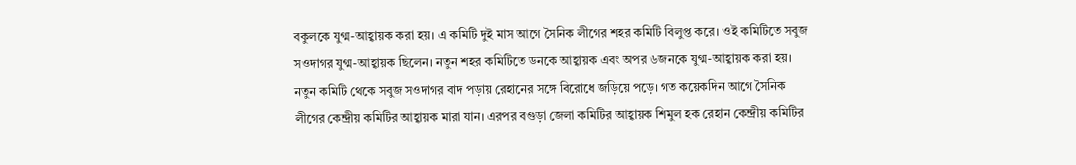বকুলকে যুগ্ম-আহ্বায়ক করা হয়। এ কমিটি দুই মাস আগে সৈনিক লীগের শহর কমিটি বিলুপ্ত করে। ওই কমিটিতে সবুজ সওদাগর যুগ্ম-আহ্বায়ক ছিলেন। নতুন শহর কমিটিতে ডনকে আহ্বায়ক এবং অপর ৬জনকে যুগ্ম-আহ্বায়ক করা হয়।
নতুন কমিটি থেকে সবুজ সওদাগর বাদ পড়ায় রেহানের সঙ্গে বিরোধে জড়িয়ে পড়ে। গত কয়েকদিন আগে সৈনিক লীগের কেন্দ্রীয় কমিটির আহ্বায়ক মারা যান। এরপর বগুড়া জেলা কমিটির আহ্বায়ক শিমুল হক রেহান কেন্দ্রীয় কমিটির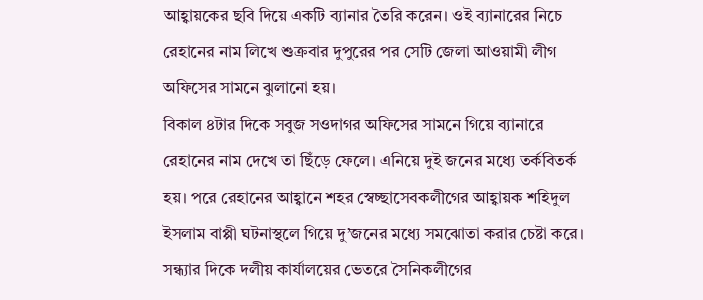আহ্বায়কের ছবি দিয়ে একটি ব্যানার তৈরি করেন। ওই ব্যানারের নিচে রেহানের নাম লিখে শুক্রবার দুপুরের পর সেটি জেলা আওয়ামী লীগ অফিসের সামনে ঝুলানো হয়।
বিকাল ৪টার দিকে সবুজ সওদাগর অফিসের সামনে গিয়ে ব্যানারে রেহানের নাম দেখে তা ছিঁড়ে ফেলে। এনিয়ে দুই জনের মধ্যে তর্কবিতর্ক হয়। পরে রেহানের আহ্বানে শহর স্বেচ্ছাসেবকলীগের আহ্বায়ক শহিদুল ইসলাম বাপ্পী ঘটনাস্থলে গিয়ে দু’জনের মধ্যে সমঝোতা করার চেষ্টা করে।
সন্ধ্যার দিকে দলীয় কার্যালয়ের ভেতরে সৈনিকলীগের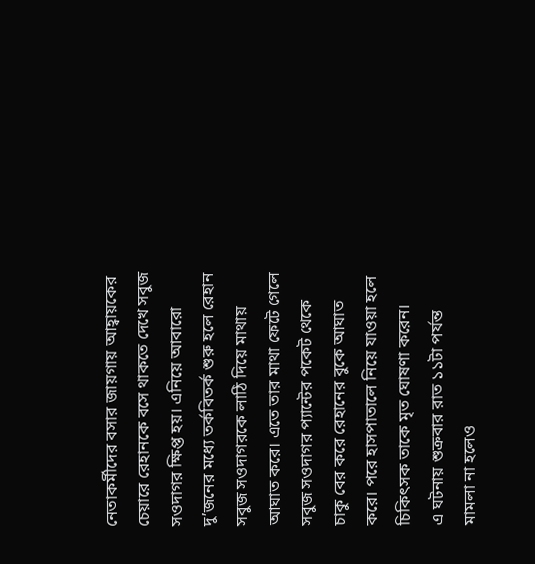নেতাকর্মীদের বসার জায়গায় আহ্বায়কের চেয়ারে রেহানকে বসে থাকতে দেখে সবুজ সওদাগর ক্ষিপ্ত হয়। এনিয়ে আবারো দু’জনের মধ্যে তর্কবিতর্ক শুরু হলে রেহান সবুজ সওদাগরকে লাঠি দিয়ে মাথায় আঘাত করে। এতে তার মাথা ফেটে গেলে সবুজ সওদাগর প্যান্টের পকেট থেকে চাকু বের করে রেহানের বুকে আঘাত করে। পরে হাসপাতালে নিয়ে যাওয়া হলে চিকিৎসক তাকে মৃত ঘোষণা করেন।
এ ঘটনায় শুক্রবার রাত ১১টা পর্যন্ত মামলা না হলেও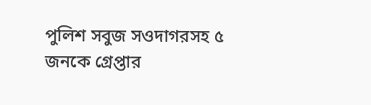পুলিশ সবুজ সওদাগরসহ ৫ জনকে গ্রেপ্তার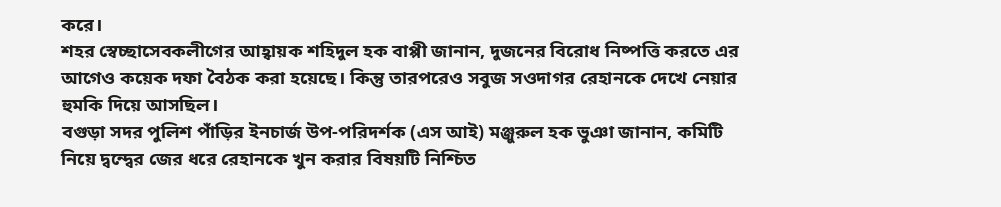করে।
শহর স্বেচ্ছাসেবকলীগের আহ্বায়ক শহিদুল হক বাপ্পী জানান, দুজনের বিরোধ নিষ্পত্তি করতে এর আগেও কয়েক দফা বৈঠক করা হয়েছে। কিন্তু তারপরেও সবুজ সওদাগর রেহানকে দেখে নেয়ার হুমকি দিয়ে আসছিল।
বগুড়া সদর পুলিশ পাঁড়ির ইনচার্জ উপ-পরিদর্শক (এস আই) মঞ্জুরুল হক ভুঞা জানান, কমিটি নিয়ে দ্বন্দ্বের জের ধরে রেহানকে খুন করার বিষয়টি নিশ্চিত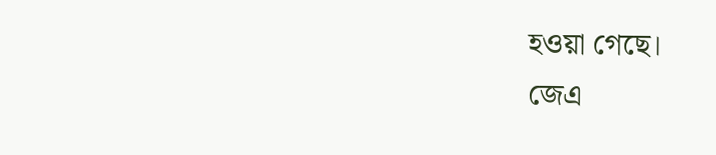হওয়া গেছে।
জেএ